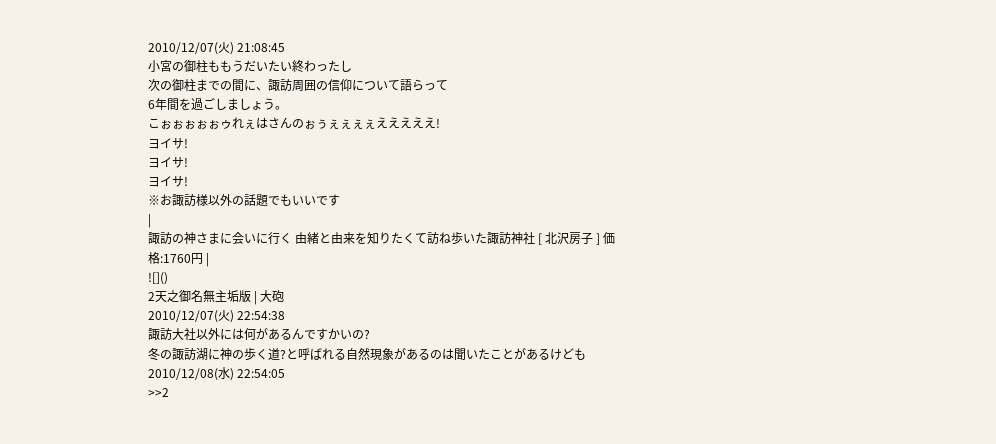2010/12/07(火) 21:08:45
小宮の御柱ももうだいたい終わったし
次の御柱までの間に、諏訪周囲の信仰について語らって
6年間を過ごしましょう。
こぉぉぉぉぉゥれぇはさんのぉぅぇぇぇぇえええええ!
ヨイサ!
ヨイサ!
ヨイサ!
※お諏訪様以外の話題でもいいです
|
諏訪の神さまに会いに行く 由緒と由来を知りたくて訪ね歩いた諏訪神社 [ 北沢房子 ] 価格:1760円 |
![]()
2天之御名無主垢版 | 大砲
2010/12/07(火) 22:54:38
諏訪大社以外には何があるんですかいの?
冬の諏訪湖に神の歩く道?と呼ばれる自然現象があるのは聞いたことがあるけども
2010/12/08(水) 22:54:05
>>2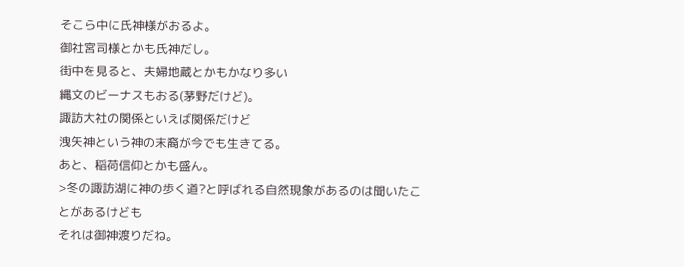そこら中に氏神様がおるよ。
御社宮司様とかも氏神だし。
街中を見ると、夫婦地蔵とかもかなり多い
縄文のビーナスもおる(茅野だけど)。
諏訪大社の関係といえば関係だけど
洩矢神という神の末裔が今でも生きてる。
あと、稲荷信仰とかも盛ん。
>冬の諏訪湖に神の歩く道?と呼ばれる自然現象があるのは聞いたことがあるけども
それは御神渡りだね。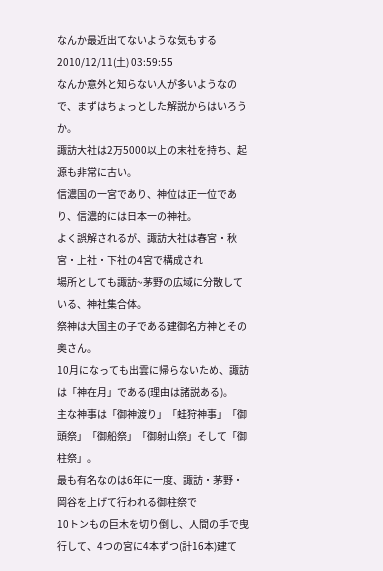なんか最近出てないような気もする
2010/12/11(土) 03:59:55
なんか意外と知らない人が多いようなので、まずはちょっとした解説からはいろうか。
諏訪大社は2万5000以上の末社を持ち、起源も非常に古い。
信濃国の一宮であり、神位は正一位であり、信濃的には日本一の神社。
よく誤解されるが、諏訪大社は春宮・秋宮・上社・下社の4宮で構成され
場所としても諏訪~茅野の広域に分散している、神社集合体。
祭神は大国主の子である建御名方神とその奥さん。
10月になっても出雲に帰らないため、諏訪は「神在月」である(理由は諸説ある)。
主な神事は「御神渡り」「蛙狩神事」「御頭祭」「御船祭」「御射山祭」そして「御柱祭」。
最も有名なのは6年に一度、諏訪・茅野・岡谷を上げて行われる御柱祭で
10トンもの巨木を切り倒し、人間の手で曳行して、4つの宮に4本ずつ(計16本)建て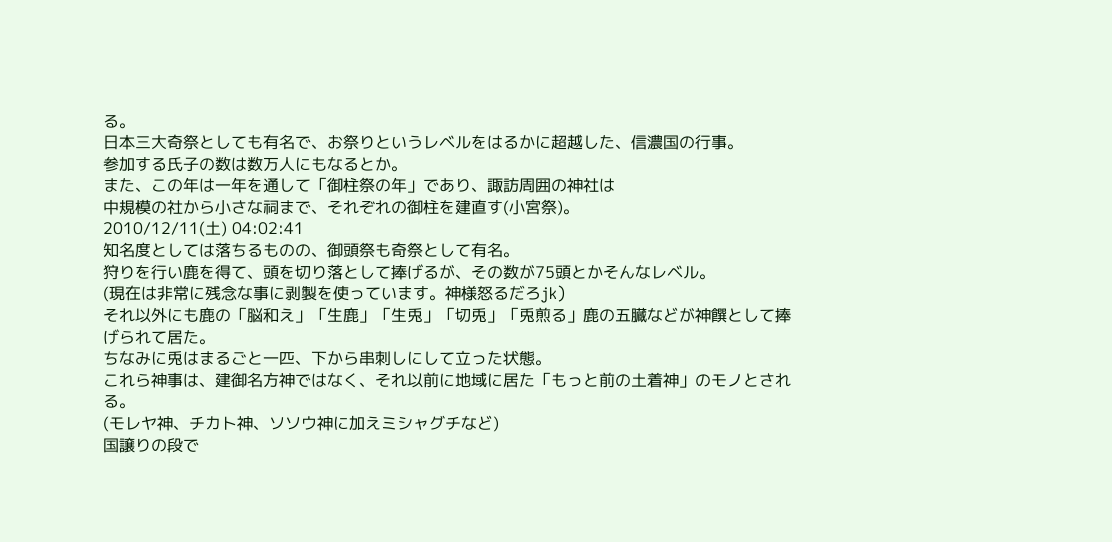る。
日本三大奇祭としても有名で、お祭りというレベルをはるかに超越した、信濃国の行事。
参加する氏子の数は数万人にもなるとか。
また、この年は一年を通して「御柱祭の年」であり、諏訪周囲の神社は
中規模の社から小さな祠まで、それぞれの御柱を建直す(小宮祭)。
2010/12/11(土) 04:02:41
知名度としては落ちるものの、御頭祭も奇祭として有名。
狩りを行い鹿を得て、頭を切り落として捧げるが、その数が75頭とかそんなレベル。
(現在は非常に残念な事に剥製を使っています。神様怒るだろjk)
それ以外にも鹿の「脳和え」「生鹿」「生兎」「切兎」「兎煎る」鹿の五臓などが神饌として捧げられて居た。
ちなみに兎はまるごと一匹、下から串刺しにして立った状態。
これら神事は、建御名方神ではなく、それ以前に地域に居た「もっと前の土着神」のモノとされる。
(モレヤ神、チカト神、ソソウ神に加えミシャグチなど)
国譲りの段で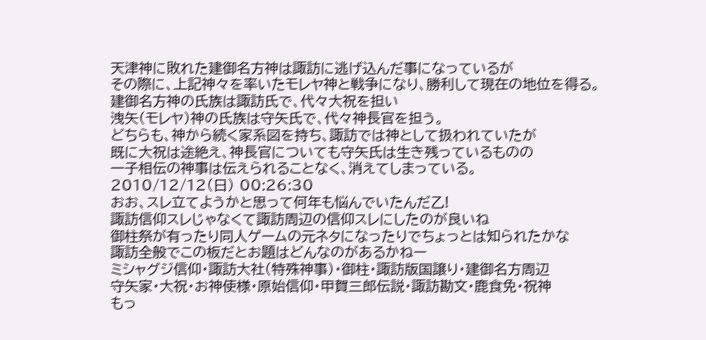天津神に敗れた建御名方神は諏訪に逃げ込んだ事になっているが
その際に、上記神々を率いたモレヤ神と戦争になり、勝利して現在の地位を得る。
建御名方神の氏族は諏訪氏で、代々大祝を担い
洩矢(モレヤ)神の氏族は守矢氏で、代々神長官を担う。
どちらも、神から続く家系図を持ち、諏訪では神として扱われていたが
既に大祝は途絶え、神長官についても守矢氏は生き残っているものの
一子相伝の神事は伝えられることなく、消えてしまっている。
2010/12/12(日) 00:26:30
おお、スレ立てようかと思って何年も悩んでいたんだ乙!
諏訪信仰スレじゃなくて諏訪周辺の信仰スレにしたのが良いね
御柱祭が有ったり同人ゲームの元ネタになったりでちょっとは知られたかな
諏訪全般でこの板だとお題はどんなのがあるかねー
ミシャグジ信仰・諏訪大社(特殊神事)・御柱・諏訪版国譲り・建御名方周辺
守矢家・大祝・お神使様・原始信仰・甲賀三郎伝説・諏訪勘文・鹿食免・祝神
もっ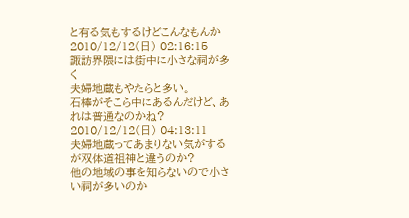と有る気もするけどこんなもんか
2010/12/12(日) 02:16:15
諏訪界隈には街中に小さな祠が多く
夫婦地蔵もやたらと多い。
石棒がそこら中にあるんだけど、あれは普通なのかね?
2010/12/12(日) 04:13:11
夫婦地蔵ってあまりない気がするが双体道祖神と違うのか?
他の地域の事を知らないので小さい祠が多いのか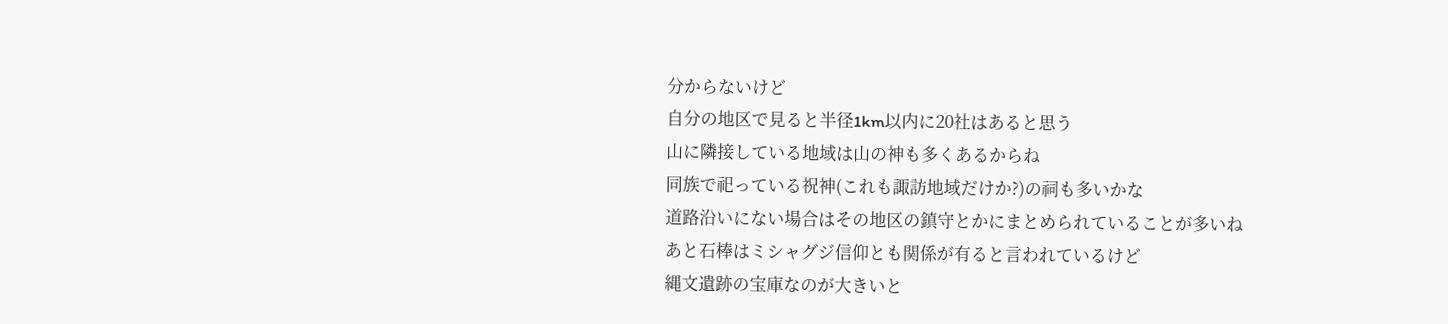分からないけど
自分の地区で見ると半径1km以内に20社はあると思う
山に隣接している地域は山の神も多くあるからね
同族で祀っている祝神(これも諏訪地域だけか?)の祠も多いかな
道路沿いにない場合はその地区の鎮守とかにまとめられていることが多いね
あと石棒はミシャグジ信仰とも関係が有ると言われているけど
縄文遺跡の宝庫なのが大きいと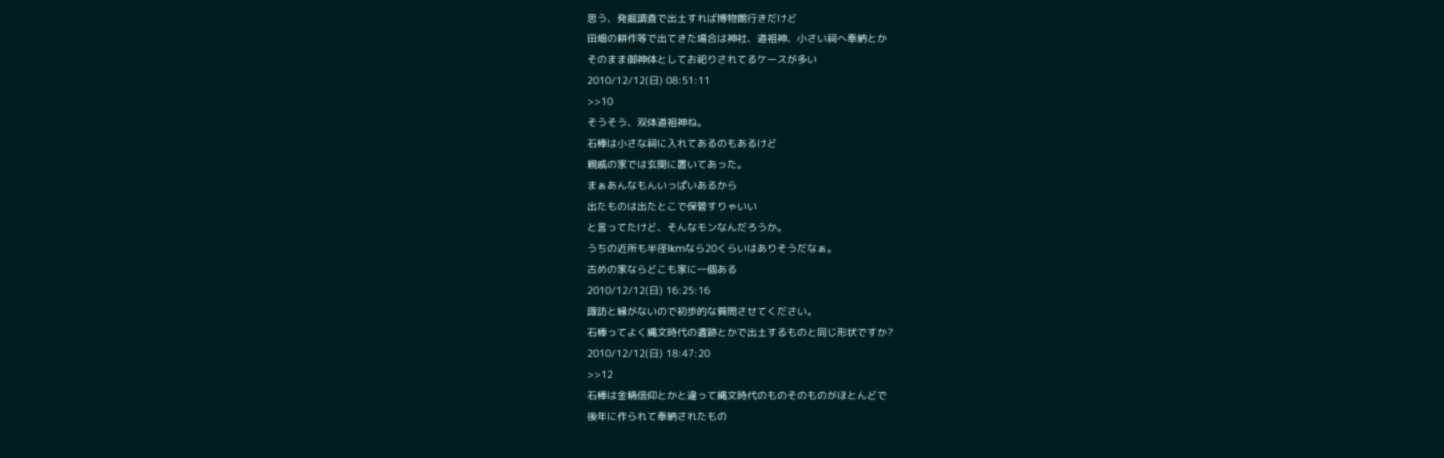思う、発掘調査で出土すれば博物館行きだけど
田畑の耕作等で出てきた場合は神社、道祖神、小さい祠へ奉納とか
そのまま御神体としてお祀りされてるケースが多い
2010/12/12(日) 08:51:11
>>10
そうそう、双体道祖神ね。
石棒は小さな祠に入れてあるのもあるけど
親戚の家では玄関に置いてあった。
まぁあんなもんいっぱいあるから
出たものは出たとこで保管すりゃいい
と言ってたけど、そんなモンなんだろうか。
うちの近所も半径1kmなら20くらいはありそうだなぁ。
古めの家ならどこも家に一個ある
2010/12/12(日) 16:25:16
諏訪と縁がないので初歩的な質問させてください。
石棒ってよく縄文時代の遺跡とかで出土するものと同じ形状ですか?
2010/12/12(日) 18:47:20
>>12
石棒は金精信仰とかと違って縄文時代のものそのものがほとんどで
後年に作られて奉納されたもの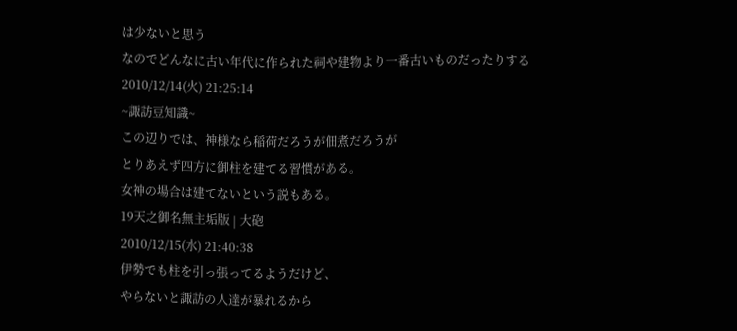は少ないと思う
なのでどんなに古い年代に作られた祠や建物より一番古いものだったりする
2010/12/14(火) 21:25:14
~諏訪豆知識~
この辺りでは、神様なら稲荷だろうが佃煮だろうが
とりあえず四方に御柱を建てる習慣がある。
女神の場合は建てないという説もある。
19天之御名無主垢版 | 大砲
2010/12/15(水) 21:40:38
伊勢でも柱を引っ張ってるようだけど、
やらないと諏訪の人達が暴れるから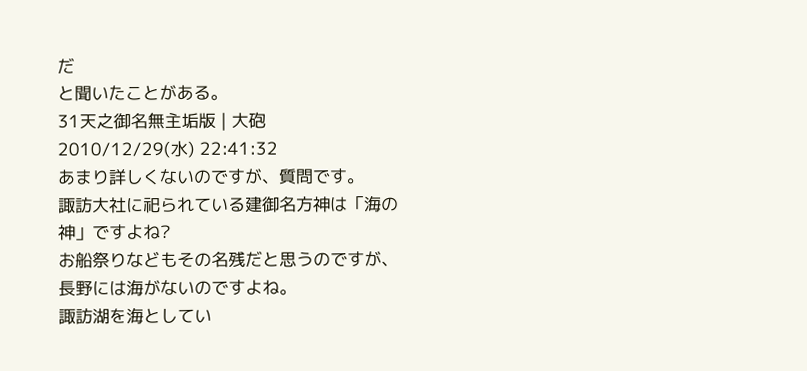だ
と聞いたことがある。
31天之御名無主垢版 | 大砲
2010/12/29(水) 22:41:32
あまり詳しくないのですが、質問です。
諏訪大社に祀られている建御名方神は「海の神」ですよね?
お船祭りなどもその名残だと思うのですが、長野には海がないのですよね。
諏訪湖を海としてい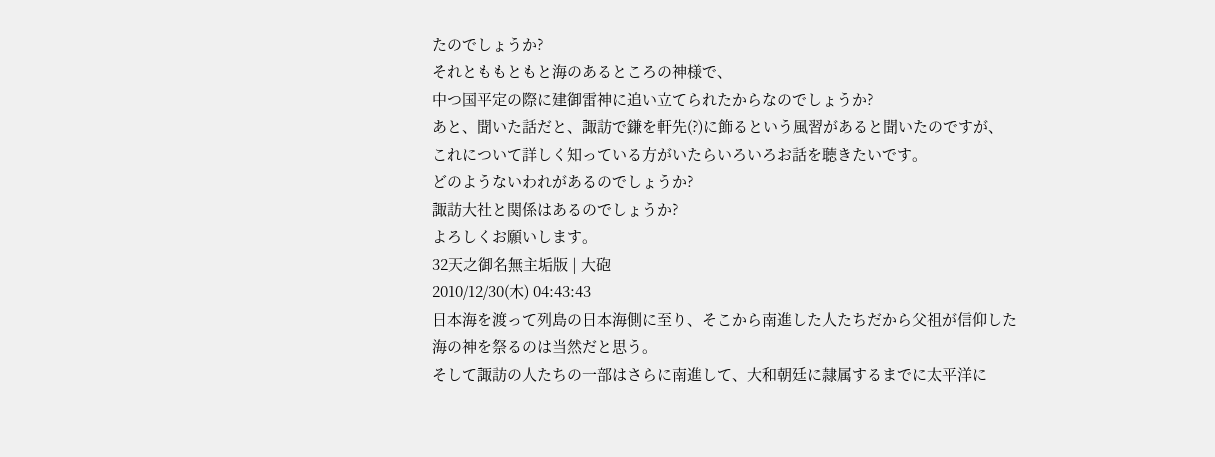たのでしょうか?
それとももともと海のあるところの神様で、
中つ国平定の際に建御雷神に追い立てられたからなのでしょうか?
あと、聞いた話だと、諏訪で鎌を軒先(?)に飾るという風習があると聞いたのですが、
これについて詳しく知っている方がいたらいろいろお話を聴きたいです。
どのようないわれがあるのでしょうか?
諏訪大社と関係はあるのでしょうか?
よろしくお願いします。
32天之御名無主垢版 | 大砲
2010/12/30(木) 04:43:43
日本海を渡って列島の日本海側に至り、そこから南進した人たちだから父祖が信仰した海の神を祭るのは当然だと思う。
そして諏訪の人たちの一部はさらに南進して、大和朝廷に隷属するまでに太平洋に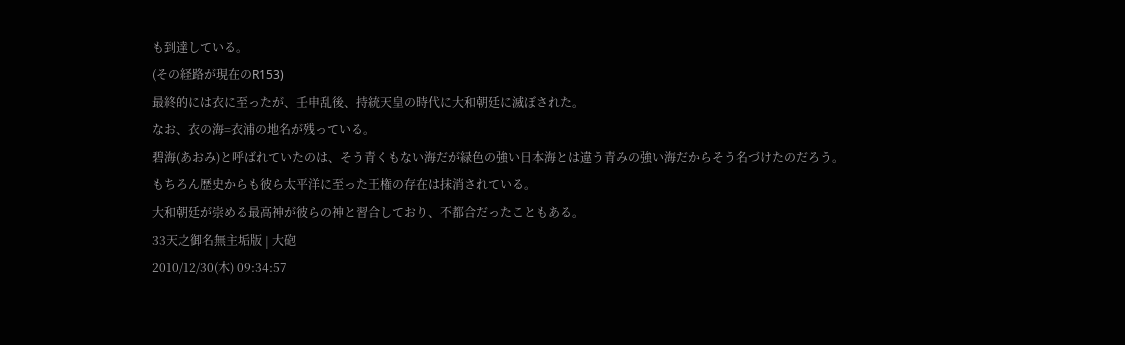も到達している。
(その経路が現在のR153)
最終的には衣に至ったが、壬申乱後、持統天皇の時代に大和朝廷に滅ぼされた。
なお、衣の海=衣浦の地名が残っている。
碧海(あおみ)と呼ばれていたのは、そう青くもない海だが緑色の強い日本海とは違う青みの強い海だからそう名づけたのだろう。
もちろん歴史からも彼ら太平洋に至った王権の存在は抹消されている。
大和朝廷が崇める最高神が彼らの神と習合しており、不都合だったこともある。
33天之御名無主垢版 | 大砲
2010/12/30(木) 09:34:57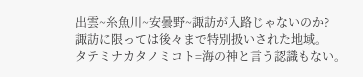出雲~糸魚川~安曇野~諏訪が入路じゃないのか?
諏訪に限っては後々まで特別扱いされた地域。
タテミナカタノミコト=海の神と言う認識もない。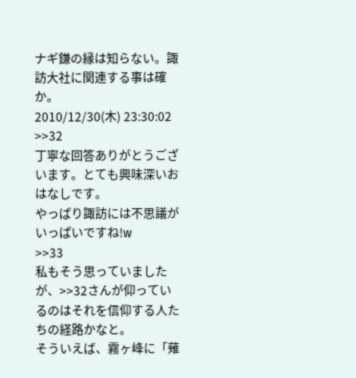ナギ鎌の縁は知らない。諏訪大社に関連する事は確か。
2010/12/30(木) 23:30:02
>>32
丁寧な回答ありがとうございます。とても興味深いおはなしです。
やっぱり諏訪には不思議がいっぱいですね!w
>>33
私もそう思っていましたが、>>32さんが仰っているのはそれを信仰する人たちの経路かなと。
そういえば、霧ヶ峰に「薙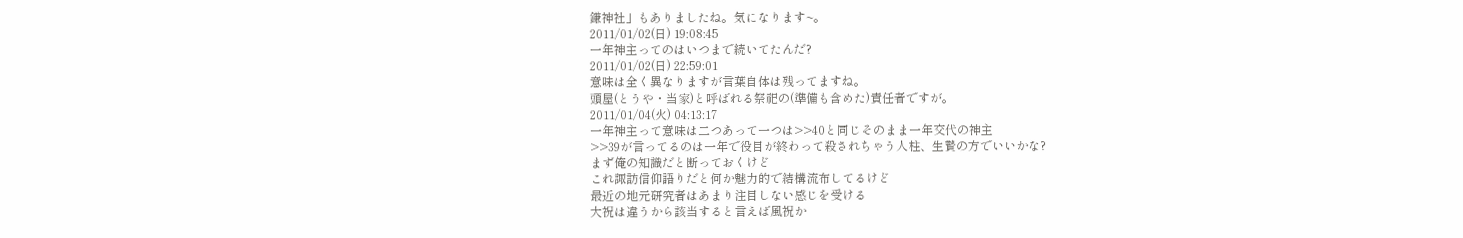鎌神社」もありましたね。気になります~。
2011/01/02(日) 19:08:45
一年神主ってのはいつまで続いてたんだ?
2011/01/02(日) 22:59:01
意味は全く異なりますが言葉自体は残ってますね。
頭屋(とうや・当家)と呼ばれる祭祀の(準備も含めた)責任者ですが。
2011/01/04(火) 04:13:17
一年神主って意味は二つあって一つは>>40と同じそのまま一年交代の神主
>>39が言ってるのは一年で役目が終わって殺されちゃう人柱、生贄の方でいいかな?
まず俺の知識だと断っておくけど
これ諏訪信仰語りだと何か魅力的で結構流布してるけど
最近の地元研究者はあまり注目しない感じを受ける
大祝は違うから該当すると言えば風祝か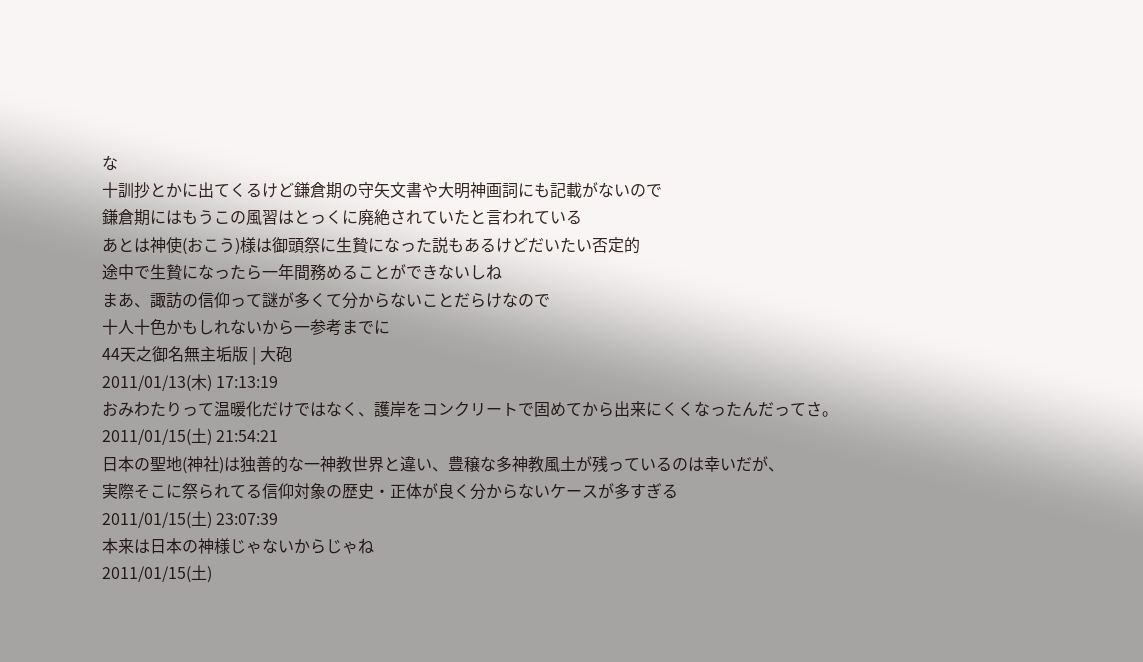な
十訓抄とかに出てくるけど鎌倉期の守矢文書や大明神画詞にも記載がないので
鎌倉期にはもうこの風習はとっくに廃絶されていたと言われている
あとは神使(おこう)様は御頭祭に生贄になった説もあるけどだいたい否定的
途中で生贄になったら一年間務めることができないしね
まあ、諏訪の信仰って謎が多くて分からないことだらけなので
十人十色かもしれないから一参考までに
44天之御名無主垢版 | 大砲
2011/01/13(木) 17:13:19
おみわたりって温暖化だけではなく、護岸をコンクリートで固めてから出来にくくなったんだってさ。
2011/01/15(土) 21:54:21
日本の聖地(神社)は独善的な一神教世界と違い、豊穣な多神教風土が残っているのは幸いだが、
実際そこに祭られてる信仰対象の歴史・正体が良く分からないケースが多すぎる
2011/01/15(土) 23:07:39
本来は日本の神様じゃないからじゃね
2011/01/15(土)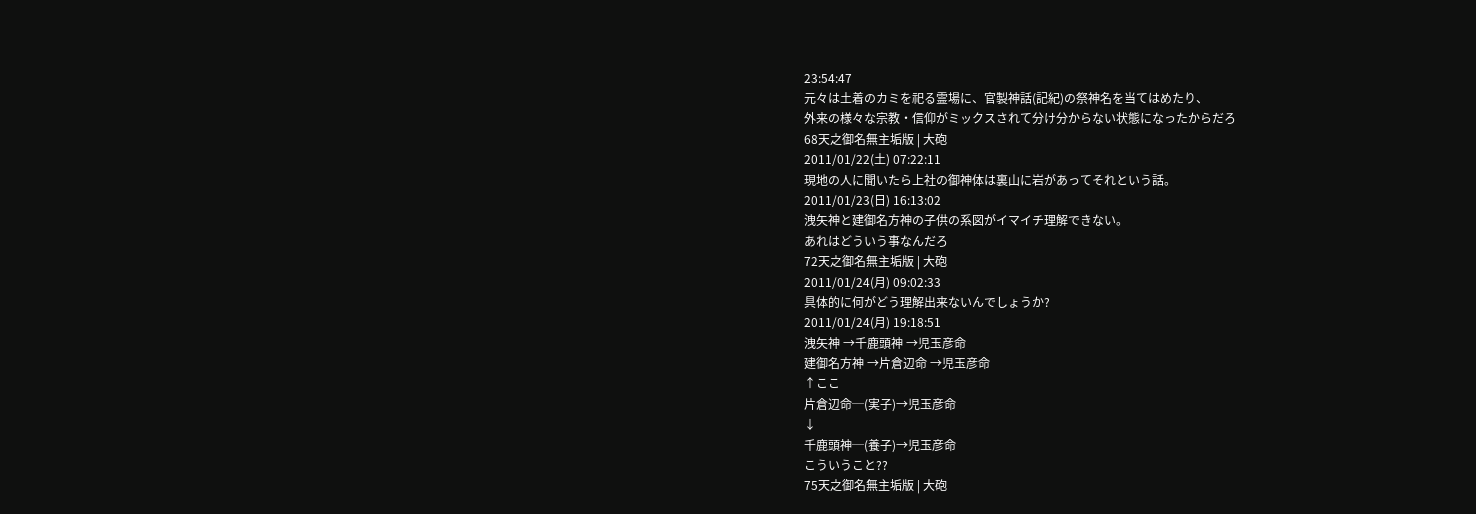23:54:47
元々は土着のカミを祀る霊場に、官製神話(記紀)の祭神名を当てはめたり、
外来の様々な宗教・信仰がミックスされて分け分からない状態になったからだろ
68天之御名無主垢版 | 大砲
2011/01/22(土) 07:22:11
現地の人に聞いたら上社の御神体は裏山に岩があってそれという話。
2011/01/23(日) 16:13:02
洩矢神と建御名方神の子供の系図がイマイチ理解できない。
あれはどういう事なんだろ
72天之御名無主垢版 | 大砲
2011/01/24(月) 09:02:33
具体的に何がどう理解出来ないんでしょうか?
2011/01/24(月) 19:18:51
洩矢神 →千鹿頭神 →児玉彦命
建御名方神 →片倉辺命 →児玉彦命
↑ここ
片倉辺命─(実子)→児玉彦命
↓
千鹿頭神─(養子)→児玉彦命
こういうこと??
75天之御名無主垢版 | 大砲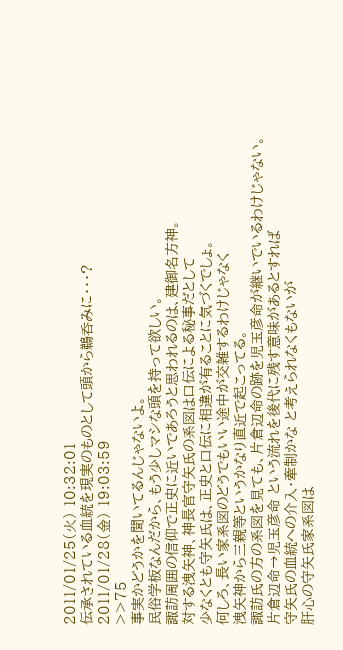2011/01/25(火) 10:32:01
伝承されている血統を現実のものとして頭から鵜呑みに・・・?
2011/01/28(金) 19:03:59
>>75
事実かどうかを聞いてるんじゃないよ。
民俗学板なんだから、もう少しマシな頭を持って欲しい。
諏訪周囲の信仰で正史に近いであろうと思われるのは、建御名方神。
対する洩矢神、神長官守矢氏の系図は口伝による秘事だとして
少なくとも守矢氏は、正史と口伝に相違が有ることに気づくでしょ。
何しろ、長い家系図のどうでもいい途中が交雑するわけじゃなく
洩矢神から三親等というかなり直近で起こってる。
諏訪氏の方の系図を見ても、片倉辺命の跡を児玉彦命が継いでいるわけじゃない。
片倉辺命→児玉彦命 という流れを後代に残す意味があるとすれば
守矢氏の血統への介入・牽制かな と考えられなくもないが
肝心の守矢氏家系図は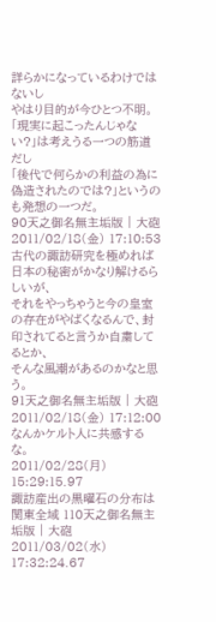詳らかになっているわけではないし
やはり目的が今ひとつ不明。
「現実に起こったんじゃない?」は考えうる一つの筋道だし
「後代で何らかの利益の為に偽造されたのでは?」というのも発想の一つだ。
90天之御名無主垢版 | 大砲
2011/02/18(金) 17:10:53
古代の諏訪研究を極めれば日本の秘密がかなり解けるらしいが、
それをやっちゃうと今の皇室の存在がやばくなるんで、封印されてると言うか自粛してるとか、
そんな風潮があるのかなと思う。
91天之御名無主垢版 | 大砲
2011/02/18(金) 17:12:00
なんかケルト人に共感するな。
2011/02/28(月) 15:29:15.97
諏訪産出の黒曜石の分布は関東全域 110天之御名無主垢版 | 大砲
2011/03/02(水) 17:32:24.67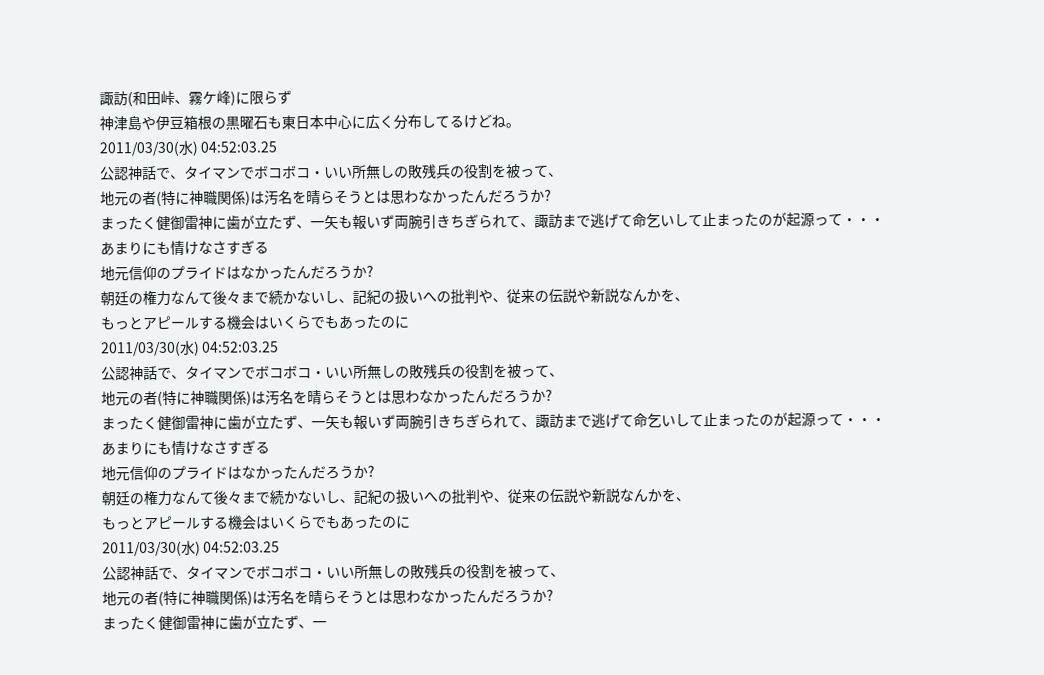諏訪(和田峠、霧ケ峰)に限らず
神津島や伊豆箱根の黒曜石も東日本中心に広く分布してるけどね。
2011/03/30(水) 04:52:03.25
公認神話で、タイマンでボコボコ・いい所無しの敗残兵の役割を被って、
地元の者(特に神職関係)は汚名を晴らそうとは思わなかったんだろうか?
まったく健御雷神に歯が立たず、一矢も報いず両腕引きちぎられて、諏訪まで逃げて命乞いして止まったのが起源って・・・
あまりにも情けなさすぎる
地元信仰のプライドはなかったんだろうか?
朝廷の権力なんて後々まで続かないし、記紀の扱いへの批判や、従来の伝説や新説なんかを、
もっとアピールする機会はいくらでもあったのに
2011/03/30(水) 04:52:03.25
公認神話で、タイマンでボコボコ・いい所無しの敗残兵の役割を被って、
地元の者(特に神職関係)は汚名を晴らそうとは思わなかったんだろうか?
まったく健御雷神に歯が立たず、一矢も報いず両腕引きちぎられて、諏訪まで逃げて命乞いして止まったのが起源って・・・
あまりにも情けなさすぎる
地元信仰のプライドはなかったんだろうか?
朝廷の権力なんて後々まで続かないし、記紀の扱いへの批判や、従来の伝説や新説なんかを、
もっとアピールする機会はいくらでもあったのに
2011/03/30(水) 04:52:03.25
公認神話で、タイマンでボコボコ・いい所無しの敗残兵の役割を被って、
地元の者(特に神職関係)は汚名を晴らそうとは思わなかったんだろうか?
まったく健御雷神に歯が立たず、一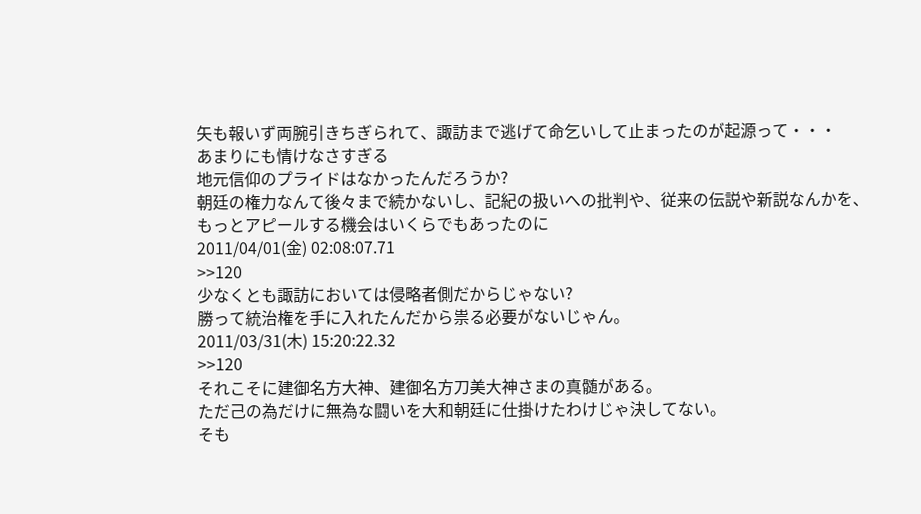矢も報いず両腕引きちぎられて、諏訪まで逃げて命乞いして止まったのが起源って・・・
あまりにも情けなさすぎる
地元信仰のプライドはなかったんだろうか?
朝廷の権力なんて後々まで続かないし、記紀の扱いへの批判や、従来の伝説や新説なんかを、
もっとアピールする機会はいくらでもあったのに
2011/04/01(金) 02:08:07.71
>>120
少なくとも諏訪においては侵略者側だからじゃない?
勝って統治権を手に入れたんだから祟る必要がないじゃん。
2011/03/31(木) 15:20:22.32
>>120
それこそに建御名方大神、建御名方刀美大神さまの真髄がある。
ただ己の為だけに無為な闘いを大和朝廷に仕掛けたわけじゃ決してない。
そも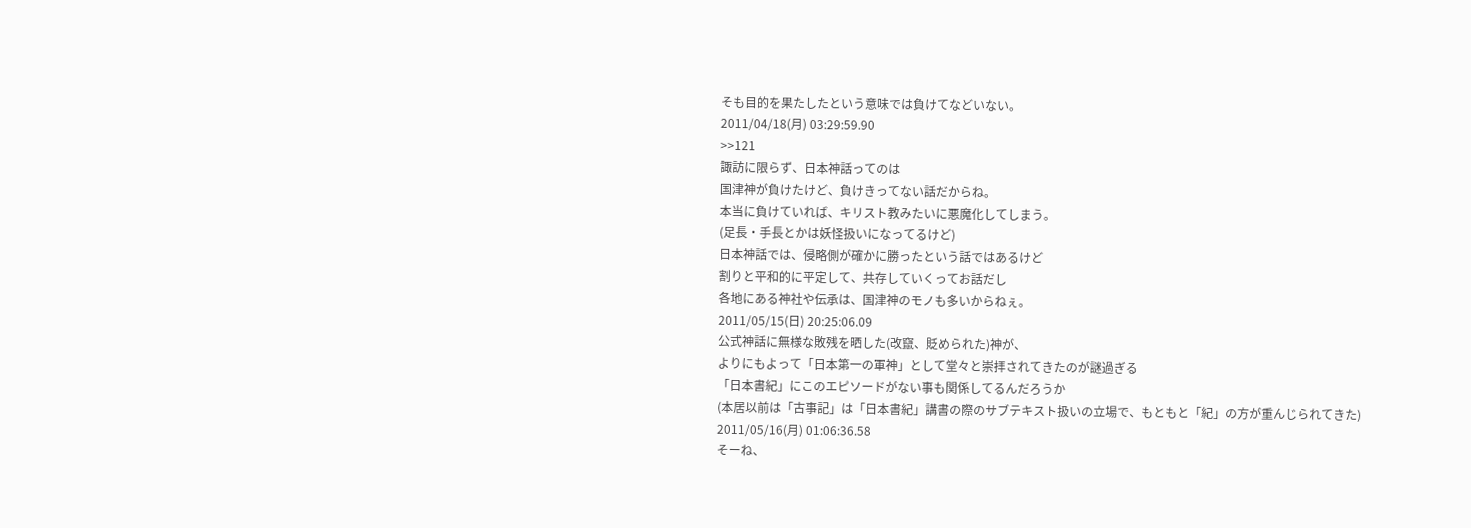そも目的を果たしたという意味では負けてなどいない。
2011/04/18(月) 03:29:59.90
>>121
諏訪に限らず、日本神話ってのは
国津神が負けたけど、負けきってない話だからね。
本当に負けていれば、キリスト教みたいに悪魔化してしまう。
(足長・手長とかは妖怪扱いになってるけど)
日本神話では、侵略側が確かに勝ったという話ではあるけど
割りと平和的に平定して、共存していくってお話だし
各地にある神社や伝承は、国津神のモノも多いからねぇ。
2011/05/15(日) 20:25:06.09
公式神話に無様な敗残を晒した(改竄、貶められた)神が、
よりにもよって「日本第一の軍神」として堂々と崇拝されてきたのが謎過ぎる
「日本書紀」にこのエピソードがない事も関係してるんだろうか
(本居以前は「古事記」は「日本書紀」講書の際のサブテキスト扱いの立場で、もともと「紀」の方が重んじられてきた)
2011/05/16(月) 01:06:36.58
そーね、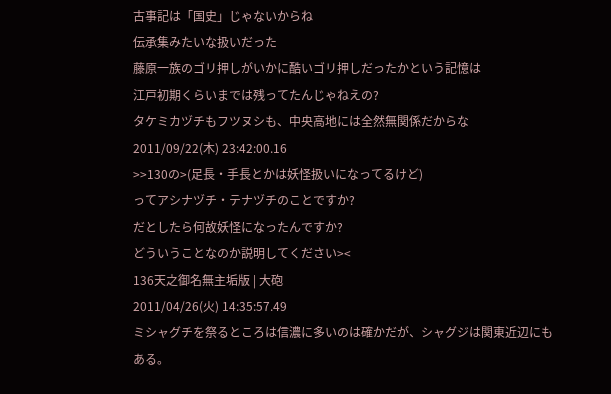古事記は「国史」じゃないからね
伝承集みたいな扱いだった
藤原一族のゴリ押しがいかに酷いゴリ押しだったかという記憶は
江戸初期くらいまでは残ってたんじゃねえの?
タケミカヅチもフツヌシも、中央高地には全然無関係だからな
2011/09/22(木) 23:42:00.16
>>130の>(足長・手長とかは妖怪扱いになってるけど)
ってアシナヅチ・テナヅチのことですか?
だとしたら何故妖怪になったんですか?
どういうことなのか説明してください><
136天之御名無主垢版 | 大砲
2011/04/26(火) 14:35:57.49
ミシャグチを祭るところは信濃に多いのは確かだが、シャグジは関東近辺にも
ある。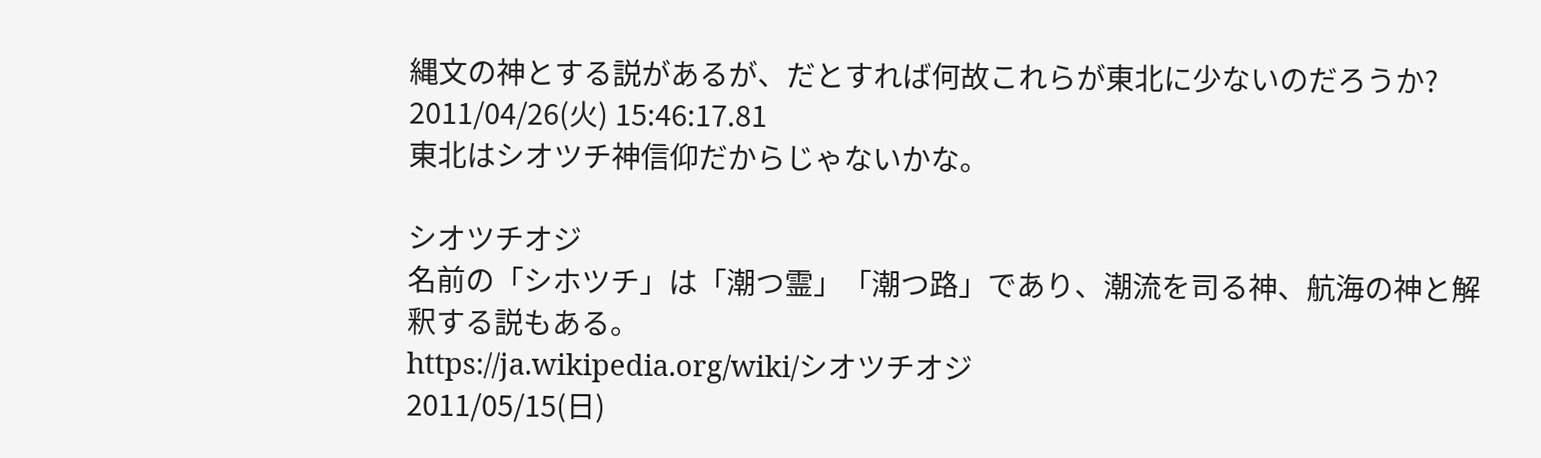縄文の神とする説があるが、だとすれば何故これらが東北に少ないのだろうか?
2011/04/26(火) 15:46:17.81
東北はシオツチ神信仰だからじゃないかな。

シオツチオジ
名前の「シホツチ」は「潮つ霊」「潮つ路」であり、潮流を司る神、航海の神と解釈する説もある。
https://ja.wikipedia.org/wiki/シオツチオジ
2011/05/15(日)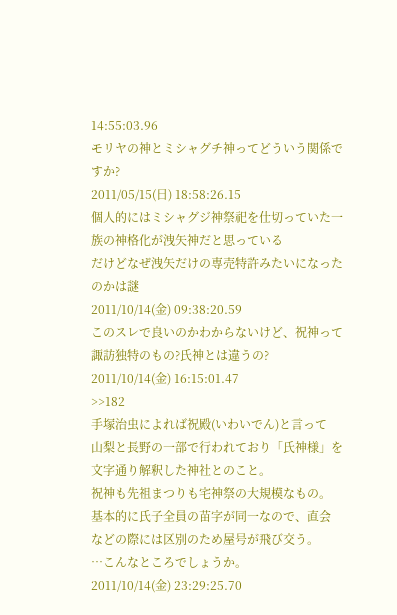14:55:03.96
モリヤの神とミシャグチ神ってどういう関係ですか?
2011/05/15(日) 18:58:26.15
個人的にはミシャグジ神祭祀を仕切っていた一族の神格化が洩矢神だと思っている
だけどなぜ洩矢だけの専売特許みたいになったのかは謎
2011/10/14(金) 09:38:20.59
このスレで良いのかわからないけど、祝神って諏訪独特のもの?氏神とは違うの?
2011/10/14(金) 16:15:01.47
>>182
手塚治虫によれば祝殿(いわいでん)と言って
山梨と長野の一部で行われており「氏神様」を
文字通り解釈した神社とのこと。
祝神も先祖まつりも宅神祭の大規模なもの。
基本的に氏子全員の苗字が同一なので、直会
などの際には区別のため屋号が飛び交う。
…こんなところでしょうか。
2011/10/14(金) 23:29:25.70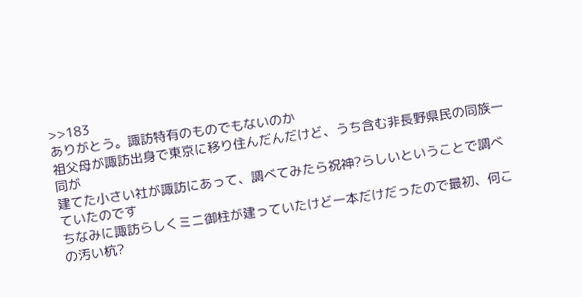>>183
ありがとう。諏訪特有のものでもないのか
祖父母が諏訪出身で東京に移り住んだんだけど、うち含む非長野県民の同族一同が
建てた小さい社が諏訪にあって、調べてみたら祝神?らしいということで調べていたのです
ちなみに諏訪らしくミニ御柱が建っていたけど一本だけだったので最初、何この汚い杭?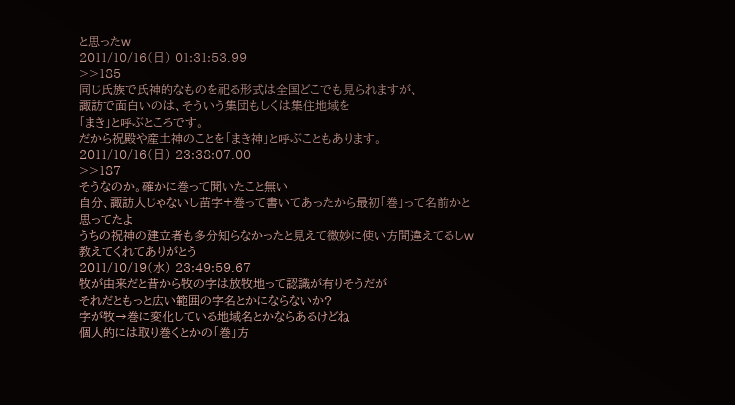と思ったw
2011/10/16(日) 01:31:53.99
>>185
同じ氏族で氏神的なものを祀る形式は全国どこでも見られますが、
諏訪で面白いのは、そういう集団もしくは集住地域を
「まき」と呼ぶところです。
だから祝殿や産土神のことを「まき神」と呼ぶこともあります。
2011/10/16(日) 23:38:07.00
>>187
そうなのか。確かに巻って聞いたこと無い
自分、諏訪人じゃないし苗字+巻って書いてあったから最初「巻」って名前かと思ってたよ
うちの祝神の建立者も多分知らなかったと見えて微妙に使い方間違えてるしw
教えてくれてありがとう
2011/10/19(水) 23:49:59.67
牧が由来だと昔から牧の字は放牧地って認識が有りそうだが
それだともっと広い範囲の字名とかにならないか?
字が牧→巻に変化している地域名とかならあるけどね
個人的には取り巻くとかの「巻」方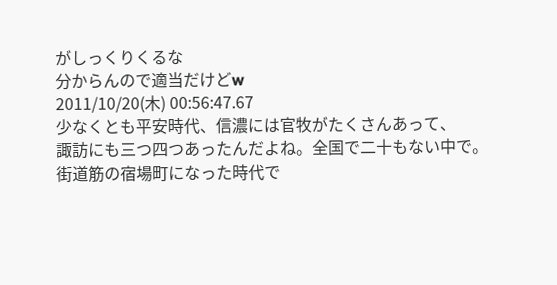がしっくりくるな
分からんので適当だけどw
2011/10/20(木) 00:56:47.67
少なくとも平安時代、信濃には官牧がたくさんあって、
諏訪にも三つ四つあったんだよね。全国で二十もない中で。
街道筋の宿場町になった時代で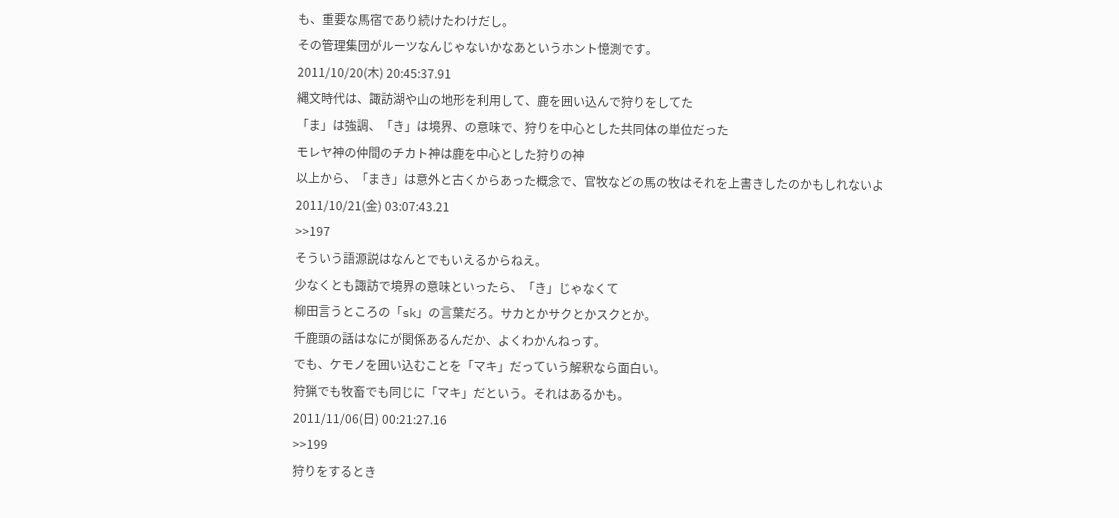も、重要な馬宿であり続けたわけだし。
その管理集団がルーツなんじゃないかなあというホント憶測です。
2011/10/20(木) 20:45:37.91
縄文時代は、諏訪湖や山の地形を利用して、鹿を囲い込んで狩りをしてた
「ま」は強調、「き」は境界、の意味で、狩りを中心とした共同体の単位だった
モレヤ神の仲間のチカト神は鹿を中心とした狩りの神
以上から、「まき」は意外と古くからあった概念で、官牧などの馬の牧はそれを上書きしたのかもしれないよ
2011/10/21(金) 03:07:43.21
>>197
そういう語源説はなんとでもいえるからねえ。
少なくとも諏訪で境界の意味といったら、「き」じゃなくて
柳田言うところの「sk」の言葉だろ。サカとかサクとかスクとか。
千鹿頭の話はなにが関係あるんだか、よくわかんねっす。
でも、ケモノを囲い込むことを「マキ」だっていう解釈なら面白い。
狩猟でも牧畜でも同じに「マキ」だという。それはあるかも。
2011/11/06(日) 00:21:27.16
>>199
狩りをするとき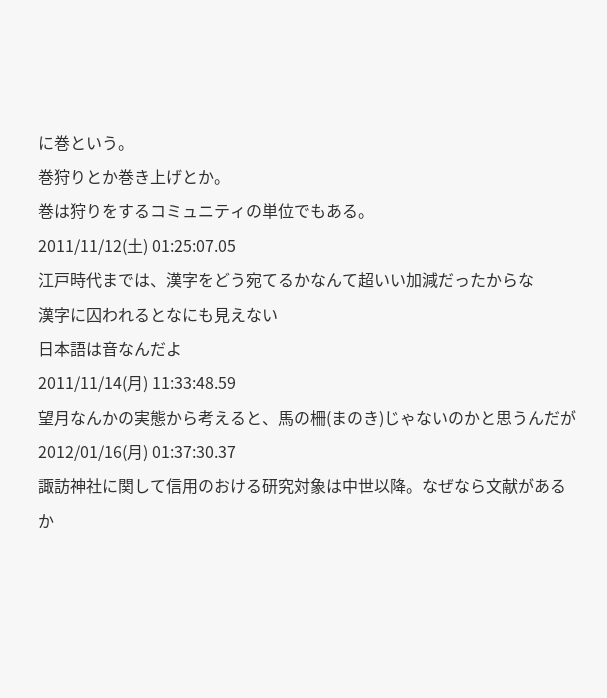に巻という。
巻狩りとか巻き上げとか。
巻は狩りをするコミュニティの単位でもある。
2011/11/12(土) 01:25:07.05
江戸時代までは、漢字をどう宛てるかなんて超いい加減だったからな
漢字に囚われるとなにも見えない
日本語は音なんだよ
2011/11/14(月) 11:33:48.59
望月なんかの実態から考えると、馬の柵(まのき)じゃないのかと思うんだが
2012/01/16(月) 01:37:30.37
諏訪神社に関して信用のおける研究対象は中世以降。なぜなら文献があるか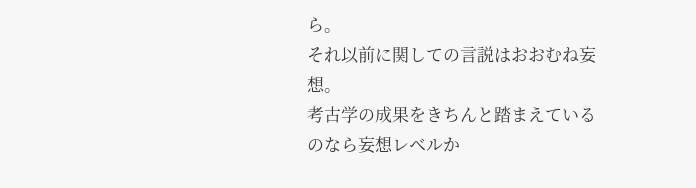ら。
それ以前に関しての言説はおおむね妄想。
考古学の成果をきちんと踏まえているのなら妄想レベルか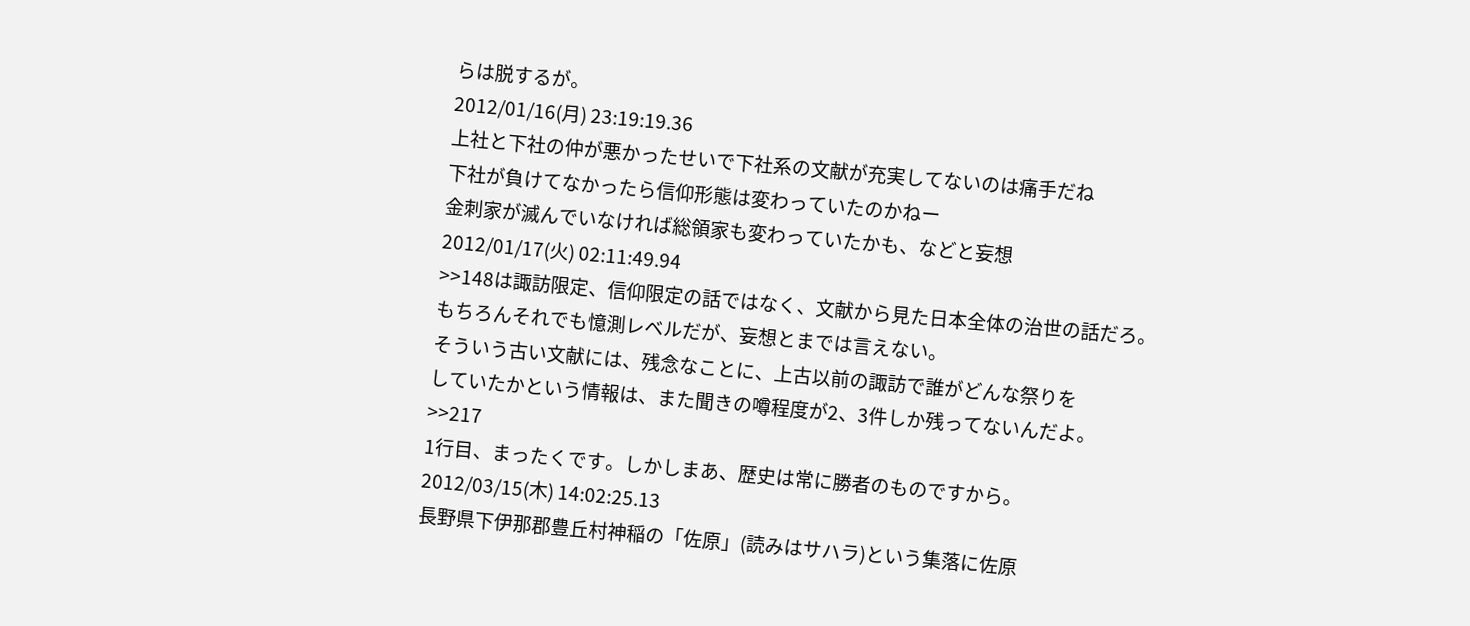らは脱するが。
2012/01/16(月) 23:19:19.36
上社と下社の仲が悪かったせいで下社系の文献が充実してないのは痛手だね
下社が負けてなかったら信仰形態は変わっていたのかねー
金刺家が滅んでいなければ総領家も変わっていたかも、などと妄想
2012/01/17(火) 02:11:49.94
>>148は諏訪限定、信仰限定の話ではなく、文献から見た日本全体の治世の話だろ。
もちろんそれでも憶測レベルだが、妄想とまでは言えない。
そういう古い文献には、残念なことに、上古以前の諏訪で誰がどんな祭りを
していたかという情報は、また聞きの噂程度が2、3件しか残ってないんだよ。
>>217
1行目、まったくです。しかしまあ、歴史は常に勝者のものですから。
2012/03/15(木) 14:02:25.13
長野県下伊那郡豊丘村神稲の「佐原」(読みはサハラ)という集落に佐原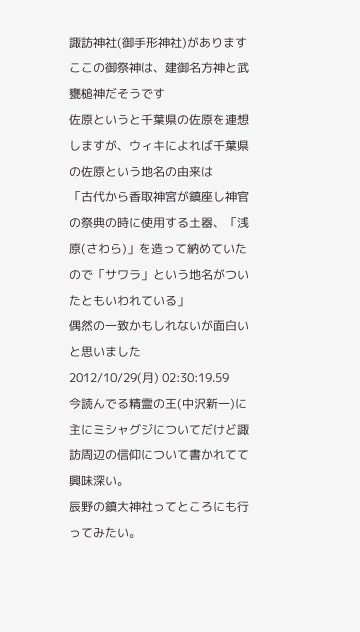諏訪神社(御手形神社)があります
ここの御祭神は、建御名方神と武甕槌神だそうです
佐原というと千葉県の佐原を連想しますが、ウィキによれば千葉県の佐原という地名の由来は
「古代から香取神宮が鎮座し神官の祭典の時に使用する土器、「浅原(さわら)」を造って納めていたので「サワラ」という地名がついたともいわれている」
偶然の一致かもしれないが面白いと思いました
2012/10/29(月) 02:30:19.59
今読んでる精霊の王(中沢新一)に主にミシャグジについてだけど諏訪周辺の信仰について書かれてて興味深い。
辰野の鎮大神社ってところにも行ってみたい。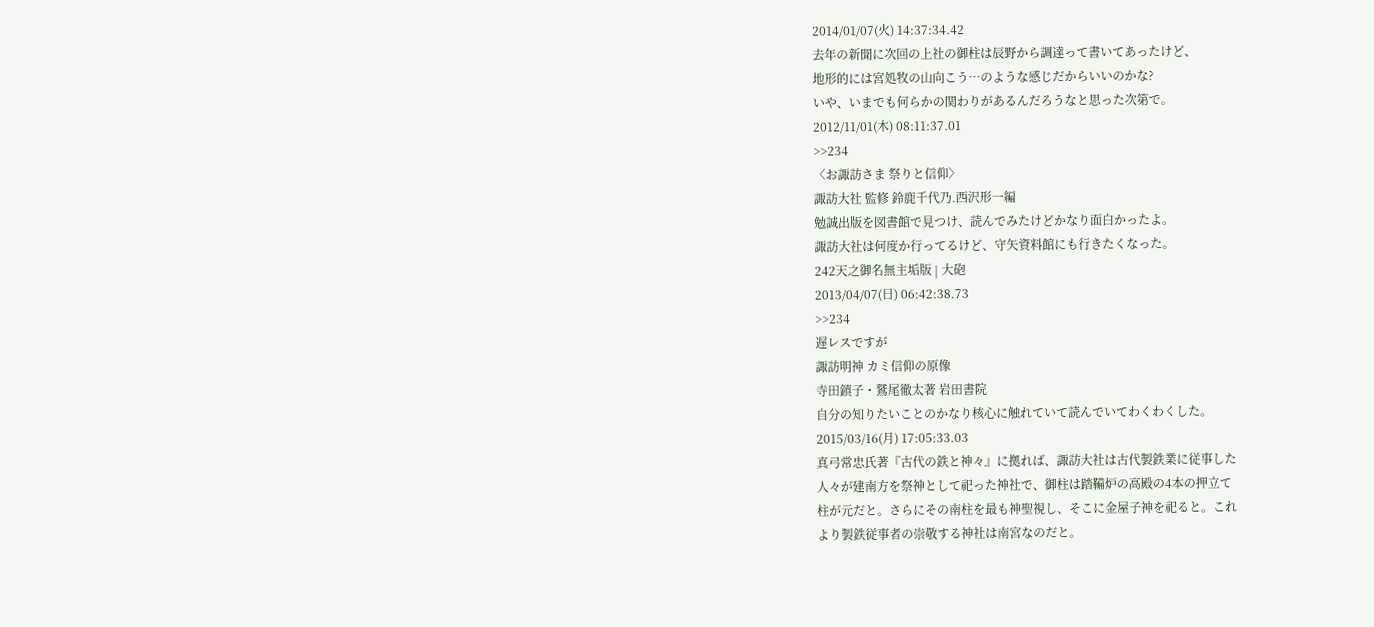2014/01/07(火) 14:37:34.42
去年の新聞に次回の上社の御柱は辰野から調達って書いてあったけど、
地形的には宮処牧の山向こう…のような感じだからいいのかな?
いや、いまでも何らかの関わりがあるんだろうなと思った次第で。
2012/11/01(木) 08:11:37.01
>>234
〈お諏訪さま 祭りと信仰〉
諏訪大社 監修 鈴鹿千代乃.西沢形一編
勉誠出版を図書館で見つけ、読んでみたけどかなり面白かったよ。
諏訪大社は何度か行ってるけど、守矢資料館にも行きたくなった。
242天之御名無主垢版 | 大砲
2013/04/07(日) 06:42:38.73
>>234
遅レスですが
諏訪明神 カミ信仰の原像
寺田鎮子・鷲尾徹太著 岩田書院
自分の知りたいことのかなり核心に触れていて読んでいてわくわくした。
2015/03/16(月) 17:05:33.03
真弓常忠氏著『古代の鉄と神々』に拠れば、諏訪大社は古代製鉄業に従事した
人々が建南方を祭神として祀った神社で、御柱は踏鞴炉の高殿の4本の押立て
柱が元だと。さらにその南柱を最も神聖視し、そこに金屋子神を祀ると。これ
より製鉄従事者の崇敬する神社は南宮なのだと。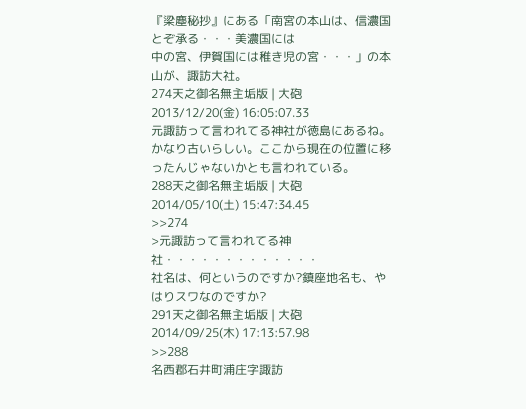『梁塵秘抄』にある「南宮の本山は、信濃国とぞ承る・・・美濃国には
中の宮、伊賀国には稚き児の宮・・・」の本山が、諏訪大社。
274天之御名無主垢版 | 大砲
2013/12/20(金) 16:05:07.33
元諏訪って言われてる神社が徳島にあるね。
かなり古いらしい。ここから現在の位置に移ったんじゃないかとも言われている。
288天之御名無主垢版 | 大砲
2014/05/10(土) 15:47:34.45
>>274
>元諏訪って言われてる神社・・・・・・・・・・・・・
社名は、何というのですか?鎮座地名も、やはりスワなのですか?
291天之御名無主垢版 | 大砲
2014/09/25(木) 17:13:57.98
>>288
名西郡石井町浦庄字諏訪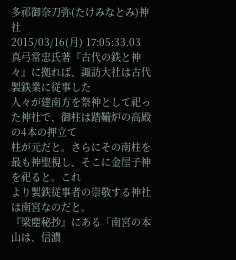多祁御奈刀弥(たけみなとみ)神社
2015/03/16(月) 17:05:33.03
真弓常忠氏著『古代の鉄と神々』に拠れば、諏訪大社は古代製鉄業に従事した
人々が建南方を祭神として祀った神社で、御柱は踏鞴炉の高殿の4本の押立て
柱が元だと。さらにその南柱を最も神聖視し、そこに金屋子神を祀ると。これ
より製鉄従事者の崇敬する神社は南宮なのだと。
『梁塵秘抄』にある「南宮の本山は、信濃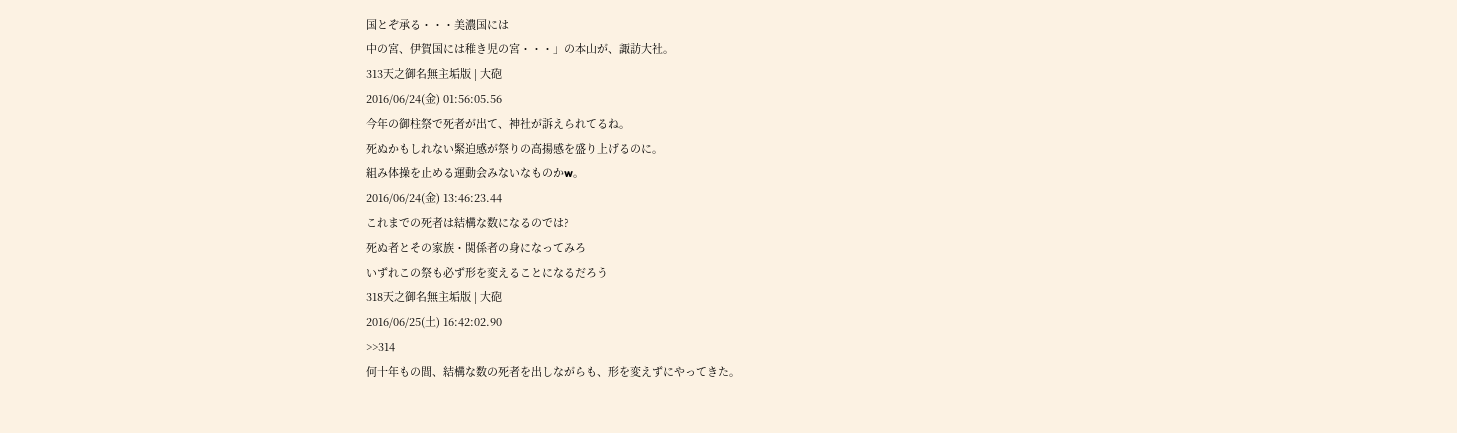国とぞ承る・・・美濃国には
中の宮、伊賀国には稚き児の宮・・・」の本山が、諏訪大社。
313天之御名無主垢版 | 大砲
2016/06/24(金) 01:56:05.56
今年の御柱祭で死者が出て、神社が訴えられてるね。
死ぬかもしれない緊迫感が祭りの高揚感を盛り上げるのに。
組み体操を止める運動会みないなものかw。
2016/06/24(金) 13:46:23.44
これまでの死者は結構な数になるのでは?
死ぬ者とその家族・関係者の身になってみろ
いずれこの祭も必ず形を変えることになるだろう
318天之御名無主垢版 | 大砲
2016/06/25(土) 16:42:02.90
>>314
何十年もの間、結構な数の死者を出しながらも、形を変えずにやってきた。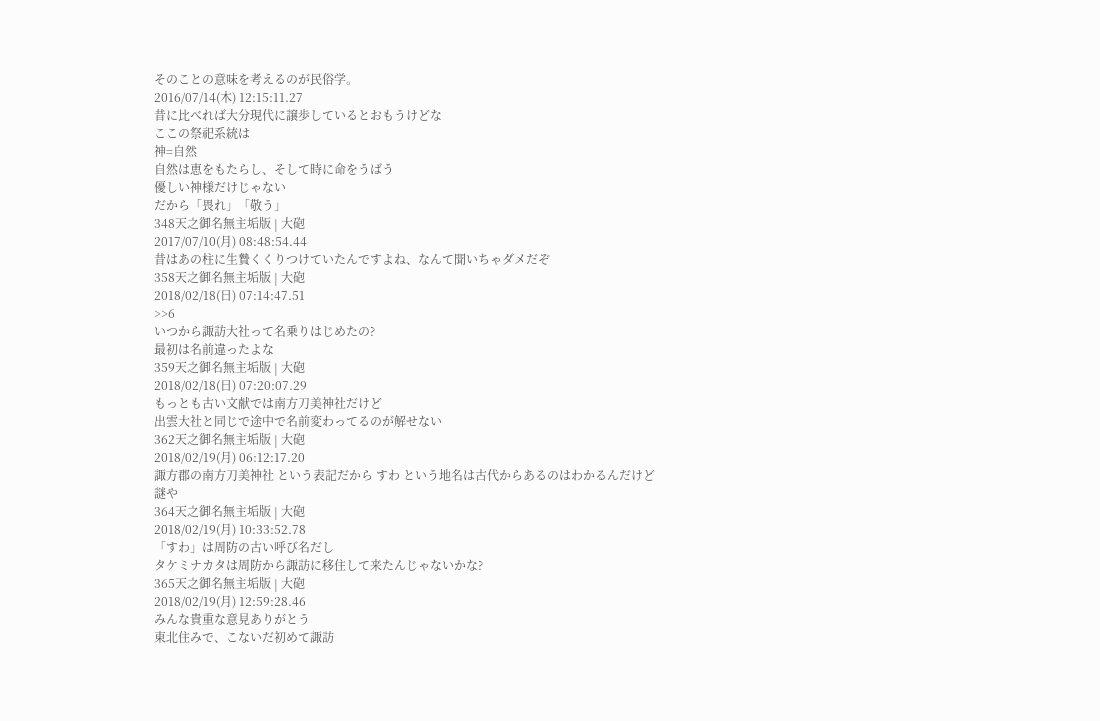そのことの意味を考えるのが民俗学。
2016/07/14(木) 12:15:11.27
昔に比べれば大分現代に譲歩しているとおもうけどな
ここの祭祀系統は
神=自然
自然は恵をもたらし、そして時に命をうばう
優しい神様だけじゃない
だから「畏れ」「敬う」
348天之御名無主垢版 | 大砲
2017/07/10(月) 08:48:54.44
昔はあの柱に生贄くくりつけていたんですよね、なんて聞いちゃダメだぞ
358天之御名無主垢版 | 大砲
2018/02/18(日) 07:14:47.51
>>6
いつから諏訪大社って名乗りはじめたの?
最初は名前違ったよな
359天之御名無主垢版 | 大砲
2018/02/18(日) 07:20:07.29
もっとも古い文献では南方刀美神社だけど
出雲大社と同じで途中で名前変わってるのが解せない
362天之御名無主垢版 | 大砲
2018/02/19(月) 06:12:17.20
諏方郡の南方刀美神社 という表記だから すわ という地名は古代からあるのはわかるんだけど
謎や
364天之御名無主垢版 | 大砲
2018/02/19(月) 10:33:52.78
「すわ」は周防の古い呼び名だし
タケミナカタは周防から諏訪に移住して来たんじゃないかな?
365天之御名無主垢版 | 大砲
2018/02/19(月) 12:59:28.46
みんな貴重な意見ありがとう
東北住みで、こないだ初めて諏訪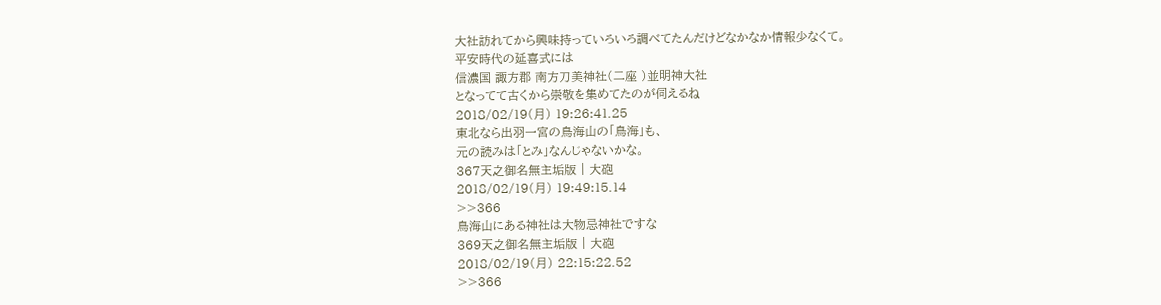大社訪れてから興味持っていろいろ調べてたんだけどなかなか情報少なくて。
平安時代の延喜式には
信濃国 諏方郡 南方刀美神社(二座 )並明神大社
となってて古くから崇敬を集めてたのが伺えるね
2018/02/19(月) 19:26:41.25
東北なら出羽一宮の鳥海山の「鳥海」も、
元の読みは「とみ」なんじゃないかな。
367天之御名無主垢版 | 大砲
2018/02/19(月) 19:49:15.14
>>366
鳥海山にある神社は大物忌神社ですな
369天之御名無主垢版 | 大砲
2018/02/19(月) 22:15:22.52
>>366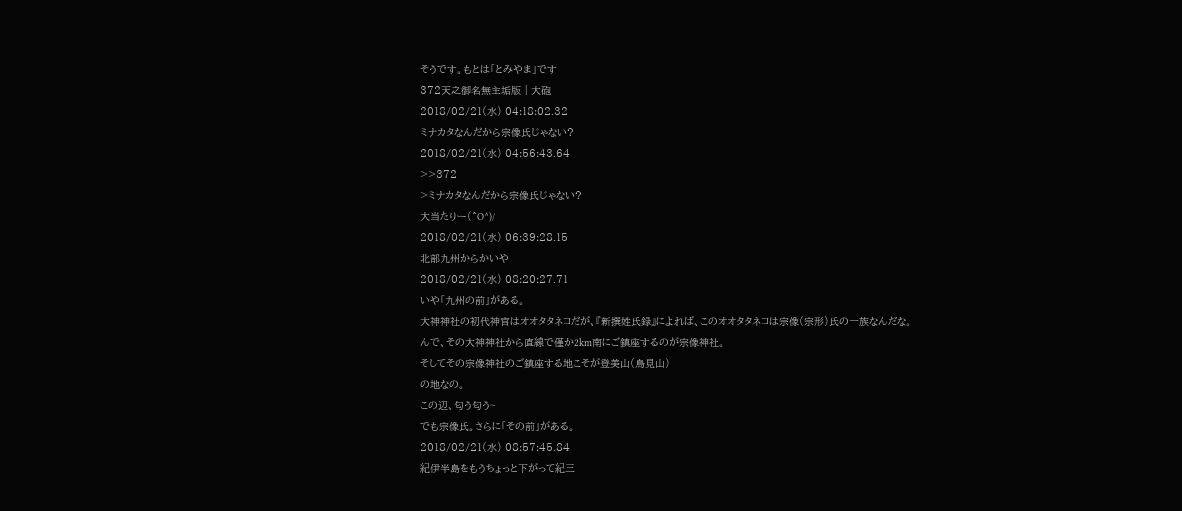そうです。もとは「とみやま」です
372天之御名無主垢版 | 大砲
2018/02/21(水) 04:18:02.32
ミナカタなんだから宗像氏じゃない?
2018/02/21(水) 04:56:43.64
>>372
>ミナカタなんだから宗像氏じゃない?
大当たりー(^O^)/
2018/02/21(水) 06:39:28.15
北部九州からかいや
2018/02/21(水) 08:20:27.71
いや「九州の前」がある。
大神神社の初代神官はオオタタネコだが、『新撰姓氏録』によれば、このオオタタネコは宗像(宗形)氏の一族なんだな。
んで、その大神神社から直線で僅か2km南にご鎮座するのが宗像神社。
そしてその宗像神社のご鎮座する地こそが登美山(鳥見山)
の地なの。
この辺、匂う匂う~
でも宗像氏。さらに「その前」がある。
2018/02/21(水) 08:57:45.84
紀伊半島をもうちょっと下がって紀三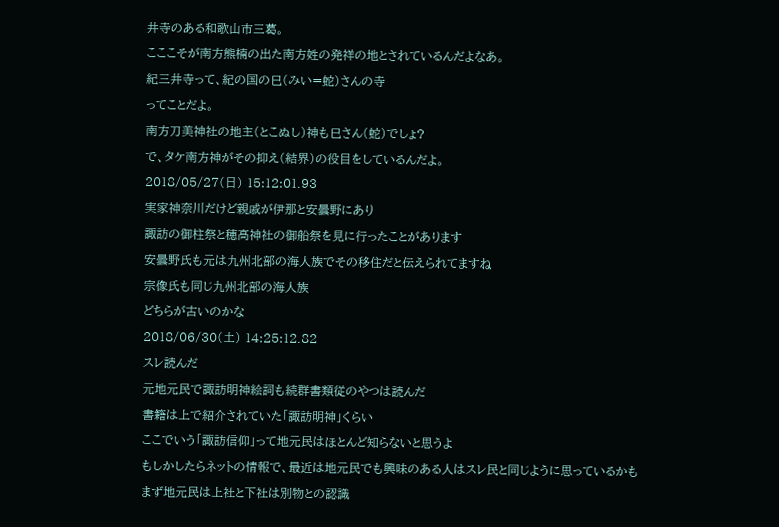井寺のある和歌山市三葛。
こここそが南方熊楠の出た南方姓の発祥の地とされているんだよなあ。
紀三井寺って、紀の国の巳(みい=蛇)さんの寺
ってことだよ。
南方刀美神社の地主(とこぬし)神も巳さん(蛇)でしょ?
で、タケ南方神がその抑え(結界)の役目をしているんだよ。
2018/05/27(日) 15:12:01.93
実家神奈川だけど親戚が伊那と安曇野にあり
諏訪の御柱祭と穂高神社の御船祭を見に行ったことがあります
安曇野氏も元は九州北部の海人族でその移住だと伝えられてますね
宗像氏も同じ九州北部の海人族
どちらが古いのかな
2018/06/30(土) 14:25:12.82
スレ読んだ
元地元民で諏訪明神絵詞も続群書類従のやつは読んだ
書籍は上で紹介されていた「諏訪明神」くらい
ここでいう「諏訪信仰」って地元民はほとんど知らないと思うよ
もしかしたらネットの情報で、最近は地元民でも興味のある人はスレ民と同じように思っているかも
まず地元民は上社と下社は別物との認識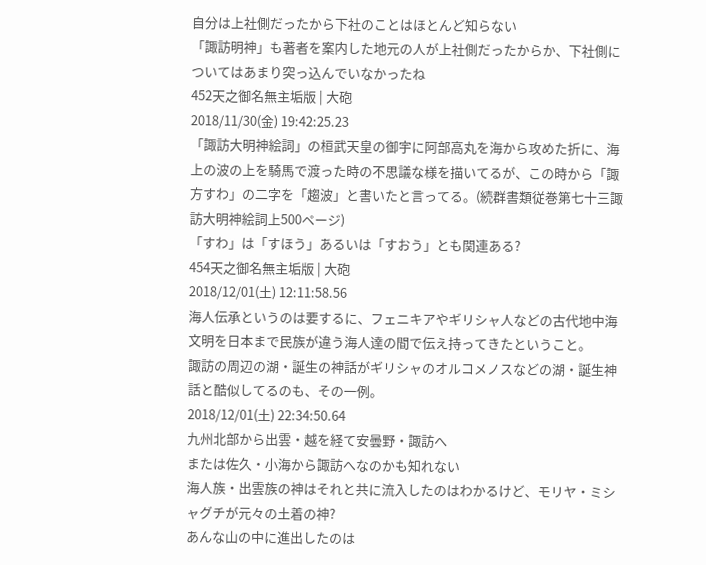自分は上社側だったから下社のことはほとんど知らない
「諏訪明神」も著者を案内した地元の人が上社側だったからか、下社側についてはあまり突っ込んでいなかったね
452天之御名無主垢版 | 大砲
2018/11/30(金) 19:42:25.23
「諏訪大明神絵詞」の桓武天皇の御宇に阿部高丸を海から攻めた折に、海上の波の上を騎馬で渡った時の不思議な様を描いてるが、この時から「諏方すわ」の二字を「趨波」と書いたと言ってる。(続群書類従巻第七十三諏訪大明神絵詞上500ページ)
「すわ」は「すほう」あるいは「すおう」とも関連ある?
454天之御名無主垢版 | 大砲
2018/12/01(土) 12:11:58.56
海人伝承というのは要するに、フェニキアやギリシャ人などの古代地中海文明を日本まで民族が違う海人達の間で伝え持ってきたということ。
諏訪の周辺の湖・誕生の神話がギリシャのオルコメノスなどの湖・誕生神話と酷似してるのも、その一例。
2018/12/01(土) 22:34:50.64
九州北部から出雲・越を経て安曇野・諏訪へ
または佐久・小海から諏訪へなのかも知れない
海人族・出雲族の神はそれと共に流入したのはわかるけど、モリヤ・ミシャグチが元々の土着の神?
あんな山の中に進出したのは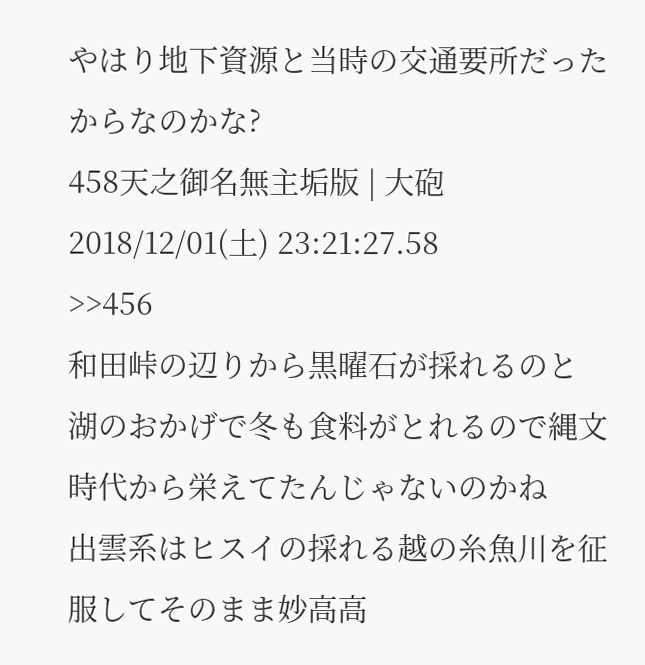やはり地下資源と当時の交通要所だったからなのかな?
458天之御名無主垢版 | 大砲
2018/12/01(土) 23:21:27.58
>>456
和田峠の辺りから黒曜石が採れるのと
湖のおかげで冬も食料がとれるので縄文時代から栄えてたんじゃないのかね
出雲系はヒスイの採れる越の糸魚川を征服してそのまま妙高高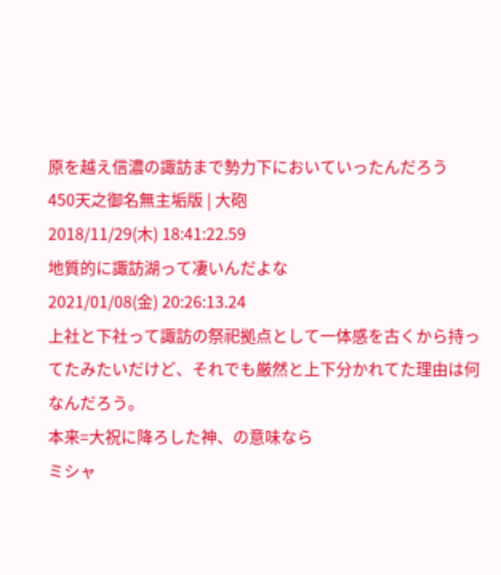原を越え信濃の諏訪まで勢力下においていったんだろう
450天之御名無主垢版 | 大砲
2018/11/29(木) 18:41:22.59
地質的に諏訪湖って凄いんだよな
2021/01/08(金) 20:26:13.24
上社と下社って諏訪の祭祀拠点として一体感を古くから持ってたみたいだけど、それでも厳然と上下分かれてた理由は何なんだろう。
本来=大祝に降ろした神、の意味なら
ミシャ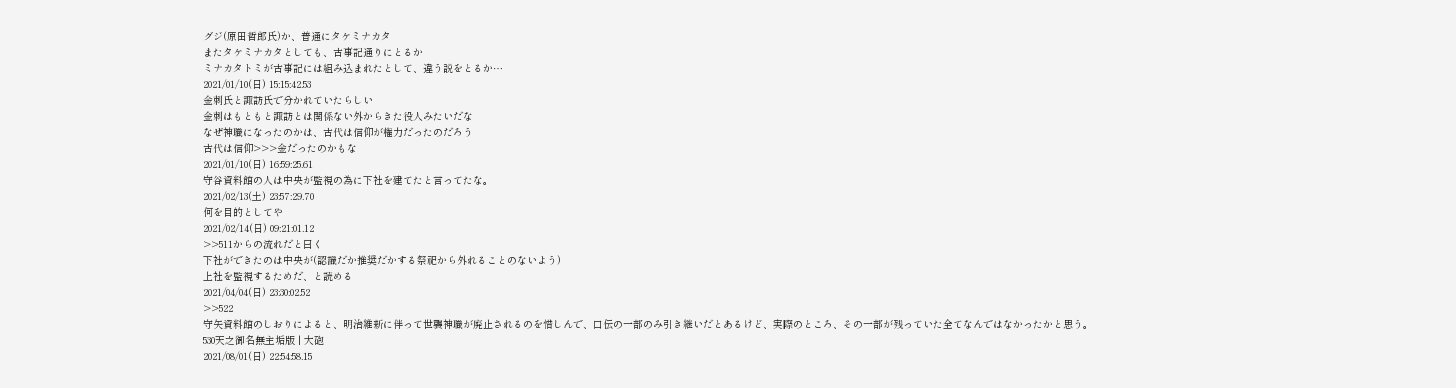グジ(原田哲郎氏)か、普通にタケミナカタ
またタケミナカタとしても、古事記通りにとるか
ミナカタトミが古事記には組み込まれたとして、違う説をとるか…
2021/01/10(日) 15:15:42.53
金刺氏と諏訪氏で分かれていたらしい
金刺はもともと諏訪とは関係ない外からきた役人みたいだな
なぜ神職になったのかは、古代は信仰が権力だったのだろう
古代は信仰>>>金だったのかもな
2021/01/10(日) 16:59:25.61
守谷資料館の人は中央が監視の為に下社を建てたと言ってたな。
2021/02/13(土) 23:57:29.70
何を目的としてや
2021/02/14(日) 09:21:01.12
>>511からの流れだと曰く
下社ができたのは中央が(認識だか推奨だかする祭祀から外れることのないよう)
上社を監視するためだ、と読める
2021/04/04(日) 23:30:02.52
>>522
守矢資料館のしおりによると、明治維新に伴って世襲神職が廃止されるのを惜しんで、口伝の一部のみ引き継いだとあるけど、実際のところ、その一部が残っていた全てなんではなかったかと思う。
530天之御名無主垢版 | 大砲
2021/08/01(日) 22:54:58.15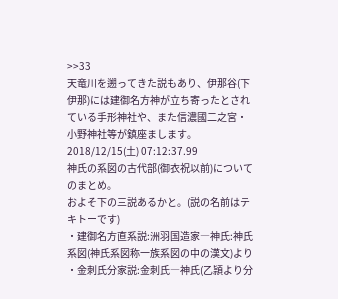>>33
天竜川を遡ってきた説もあり、伊那谷(下伊那)には建御名方神が立ち寄ったとされている手形神社や、また信濃國二之宮・小野神社等が鎮座まします。
2018/12/15(土) 07:12:37.99
神氏の系図の古代部(御衣祝以前)についてのまとめ。
およそ下の三説あるかと。(説の名前はテキトーです)
・建御名方直系説:洲羽国造家―神氏:神氏系図(神氏系図称一族系図の中の漢文)より
・金刺氏分家説:金刺氏―神氏(乙頴より分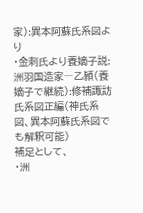家):異本阿蘇氏系図より
・金刺氏より養嫡子説:洲羽国造家―乙頴(養嫡子で継続):修補諏訪氏系図正編(神氏系図、異本阿蘇氏系図でも解釈可能)
補足として、
・洲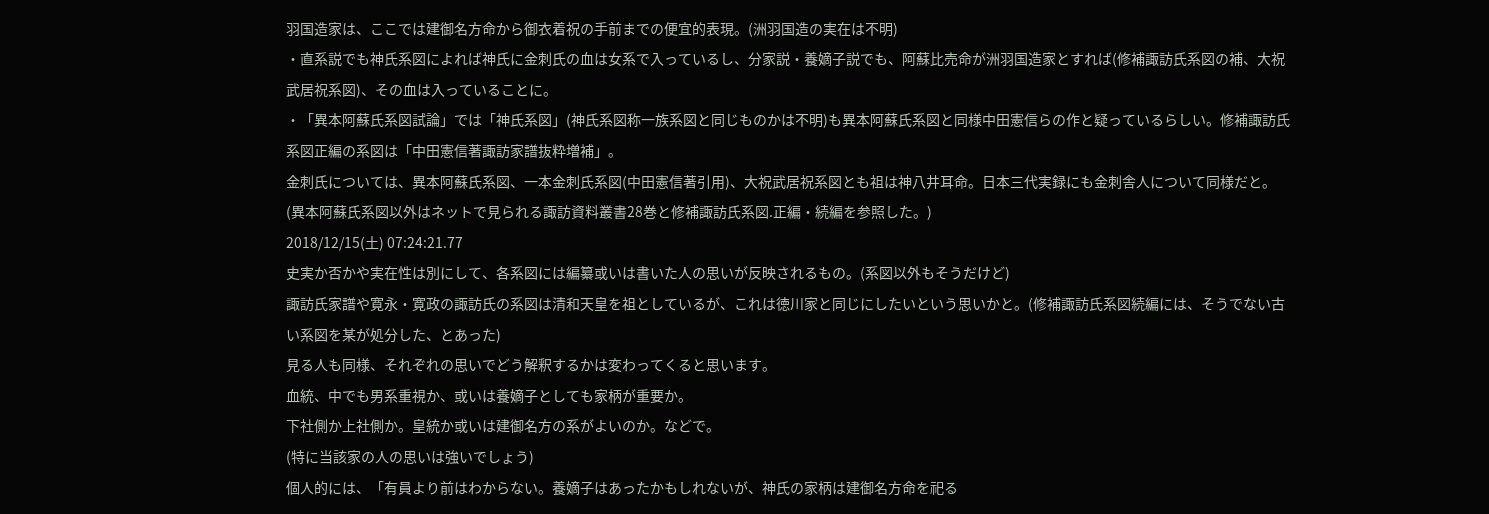羽国造家は、ここでは建御名方命から御衣着祝の手前までの便宜的表現。(洲羽国造の実在は不明)
・直系説でも神氏系図によれば神氏に金刺氏の血は女系で入っているし、分家説・養嫡子説でも、阿蘇比売命が洲羽国造家とすれば(修補諏訪氏系図の補、大祝武居祝系図)、その血は入っていることに。
・「異本阿蘇氏系図試論」では「神氏系図」(神氏系図称一族系図と同じものかは不明)も異本阿蘇氏系図と同様中田憲信らの作と疑っているらしい。修補諏訪氏系図正編の系図は「中田憲信著諏訪家譜抜粋増補」。
金刺氏については、異本阿蘇氏系図、一本金刺氏系図(中田憲信著引用)、大祝武居祝系図とも祖は神八井耳命。日本三代実録にも金刺舎人について同様だと。
(異本阿蘇氏系図以外はネットで見られる諏訪資料叢書28巻と修補諏訪氏系図.正編・続編を参照した。)
2018/12/15(土) 07:24:21.77
史実か否かや実在性は別にして、各系図には編纂或いは書いた人の思いが反映されるもの。(系図以外もそうだけど)
諏訪氏家譜や寛永・寛政の諏訪氏の系図は清和天皇を祖としているが、これは徳川家と同じにしたいという思いかと。(修補諏訪氏系図続編には、そうでない古い系図を某が処分した、とあった)
見る人も同様、それぞれの思いでどう解釈するかは変わってくると思います。
血統、中でも男系重視か、或いは養嫡子としても家柄が重要か。
下社側か上社側か。皇統か或いは建御名方の系がよいのか。などで。
(特に当該家の人の思いは強いでしょう)
個人的には、「有員より前はわからない。養嫡子はあったかもしれないが、神氏の家柄は建御名方命を祀る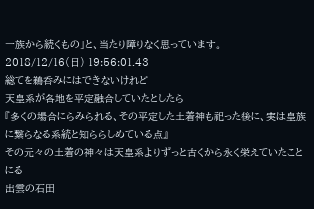一族から続くもの」と、当たり障りなく思っています。
2018/12/16(日) 19:56:01.43
総てを鵜呑みにはできないけれど
天皇系が各地を平定融合していたとしたら
『多くの場合にらみられる、その平定した土着神も祀った後に、実は皇族に繋らなる系統と知ららしめている点』
その元々の土着の神々は天皇系よりずっと古くから永く栄えていたことにる
出雲の石田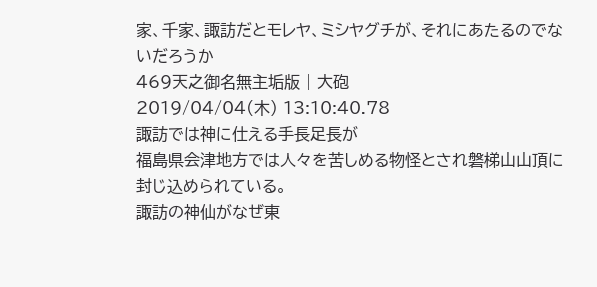家、千家、諏訪だとモレヤ、ミシヤグチが、それにあたるのでないだろうか
469天之御名無主垢版 | 大砲
2019/04/04(木) 13:10:40.78
諏訪では神に仕える手長足長が
福島県会津地方では人々を苦しめる物怪とされ磐梯山山頂に封じ込められている。
諏訪の神仙がなぜ東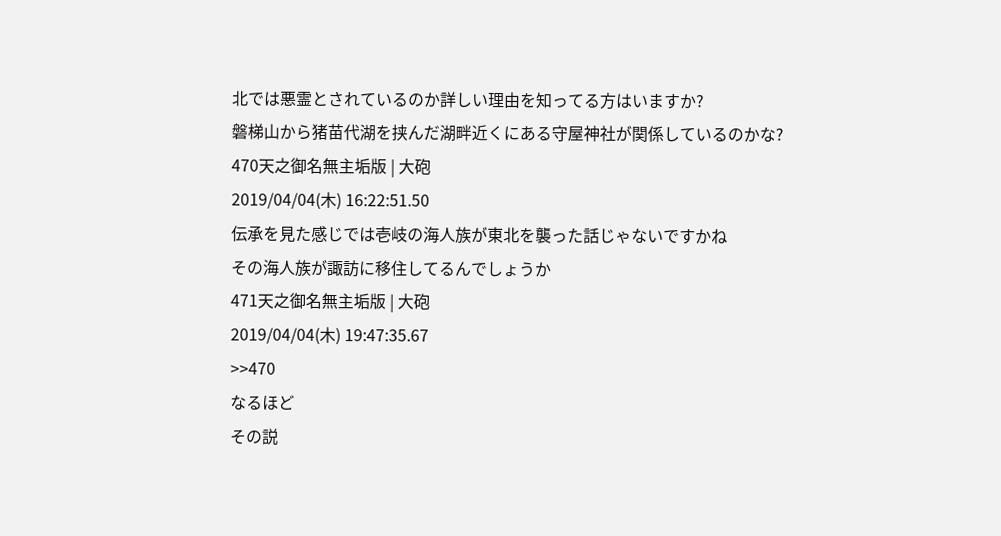北では悪霊とされているのか詳しい理由を知ってる方はいますか?
磐梯山から猪苗代湖を挟んだ湖畔近くにある守屋神社が関係しているのかな?
470天之御名無主垢版 | 大砲
2019/04/04(木) 16:22:51.50
伝承を見た感じでは壱岐の海人族が東北を襲った話じゃないですかね
その海人族が諏訪に移住してるんでしょうか
471天之御名無主垢版 | 大砲
2019/04/04(木) 19:47:35.67
>>470
なるほど
その説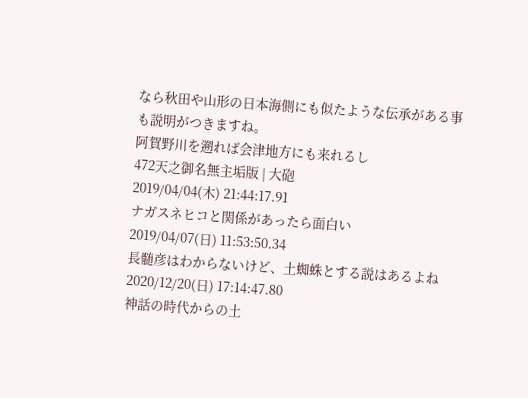なら秋田や山形の日本海側にも似たような伝承がある事も説明がつきますね。
阿賀野川を遡れば会津地方にも来れるし
472天之御名無主垢版 | 大砲
2019/04/04(木) 21:44:17.91
ナガスネヒコと関係があったら面白い
2019/04/07(日) 11:53:50.34
長髄彦はわからないけど、土蜘蛛とする説はあるよね
2020/12/20(日) 17:14:47.80
神話の時代からの土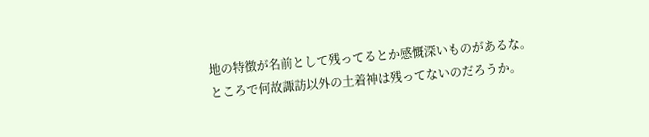地の特徴が名前として残ってるとか感慨深いものがあるな。
ところで何故諏訪以外の土着神は残ってないのだろうか。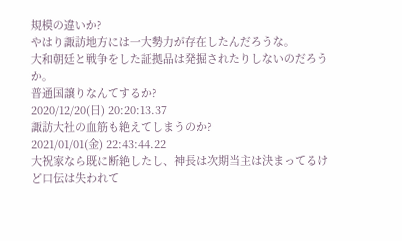規模の違いか?
やはり諏訪地方には一大勢力が存在したんだろうな。
大和朝廷と戦争をした証拠品は発掘されたりしないのだろうか。
普通国譲りなんてするか?
2020/12/20(日) 20:20:13.37
諏訪大社の血筋も絶えてしまうのか?
2021/01/01(金) 22:43:44.22
大祝家なら既に断絶したし、神長は次期当主は決まってるけど口伝は失われて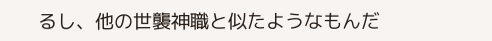るし、他の世襲神職と似たようなもんだ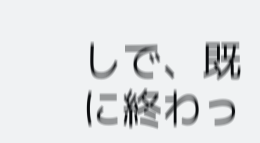しで、既に終わっ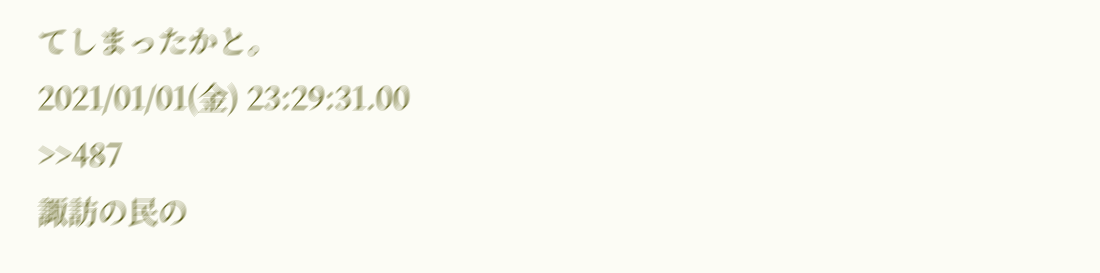てしまったかと。
2021/01/01(金) 23:29:31.00
>>487
諏訪の民の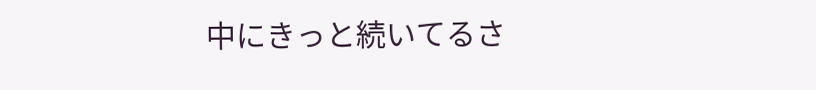中にきっと続いてるさ